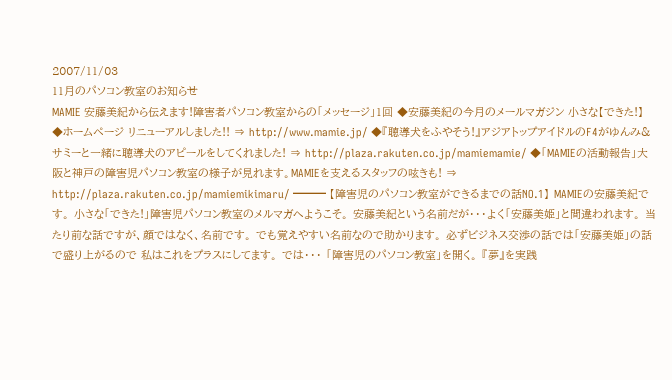2007/11/03
11月のパソコン教室のお知らせ
MAMIE 安藤美紀から伝えます!障害者パソコン教室からの「メッセージ」1回 ◆安藤美紀の今月のメールマガジン 小さな【できた!】 ◆ホームページ リニューアルしました!! ⇒ http://www.mamie.jp/ ◆『聴導犬をふやそう!』アジアトップアイドルのF4がゆんみ&サミーと一緒に聴導犬のアピールをしてくれました! ⇒ http://plaza.rakuten.co.jp/mamiemamie/ ◆「MAMIEの活動報告」大阪と神戸の障害児パソコン教室の様子が見れます。MAMIEを支えるスタッフの呟きも! ⇒ http://plaza.rakuten.co.jp/mamiemikimaru/ ━━━ 【障害児のパソコン教室ができるまでの話NO.1】 MAMIEの安藤美紀です。 小さな「できた!」障害児パソコン教室のメルマガへようこそ。 安藤美紀という名前だが・・・よく「安藤美姫」と間違われます。 当たり前な話ですが、顔ではなく、名前です。 でも覚えやすい名前なので助かります。 必ずビジネス交渉の話では「安藤美姫」の話で盛り上がるので 私はこれをプラスにしてます。 では・・・ 「障害児のパソコン教室」を開く。 『夢』を実践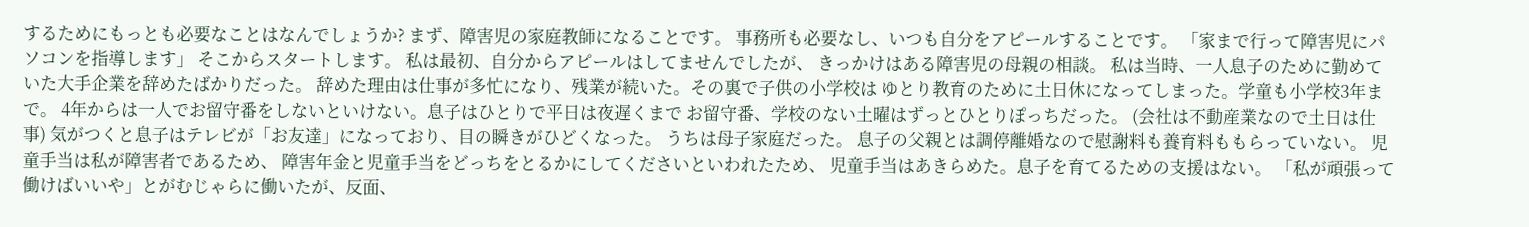するためにもっとも必要なことはなんでしょうか? まず、障害児の家庭教師になることです。 事務所も必要なし、いつも自分をアピールすることです。 「家まで行って障害児にパソコンを指導します」 そこからスタートします。 私は最初、自分からアピールはしてませんでしたが、 きっかけはある障害児の母親の相談。 私は当時、一人息子のために勤めていた大手企業を辞めたばかりだった。 辞めた理由は仕事が多忙になり、残業が続いた。その裏で子供の小学校は ゆとり教育のために土日休になってしまった。学童も小学校3年まで。 4年からは一人でお留守番をしないといけない。息子はひとりで平日は夜遅くまで お留守番、学校のない土曜はずっとひとりぽっちだった。 (会社は不動産業なので土日は仕事) 気がつくと息子はテレビが「お友達」になっており、目の瞬きがひどくなった。 うちは母子家庭だった。 息子の父親とは調停離婚なので慰謝料も養育料ももらっていない。 児童手当は私が障害者であるため、 障害年金と児童手当をどっちをとるかにしてくださいといわれたため、 児童手当はあきらめた。息子を育てるための支援はない。 「私が頑張って働けばいいや」とがむじゃらに働いたが、反面、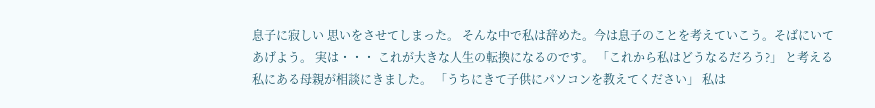息子に寂しい 思いをさせてしまった。 そんな中で私は辞めた。今は息子のことを考えていこう。そばにいてあげよう。 実は・・・ これが大きな人生の転換になるのです。 「これから私はどうなるだろう?」 と考える私にある母親が相談にきました。 「うちにきて子供にパソコンを教えてください」 私は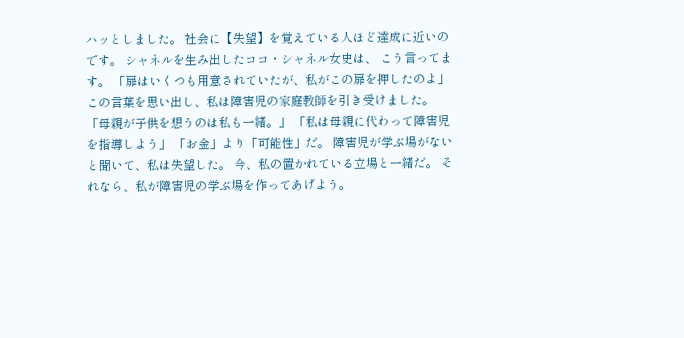ハッとしました。 社会に【失望】を覚えている人ほど達成に近いのです。 シャネルを生み出したココ・シャネル女史は、 こう言ってます。 「扉はいくつも用意されていたが、私がこの扉を押したのよ」 この言葉を思い出し、私は障害児の家庭教師を引き受けました。 「母親が子供を想うのは私も一緒。」 「私は母親に代わって障害児を指導しよう」 「お金」より「可能性」だ。 障害児が学ぶ場がないと聞いて、私は失望した。 今、私の置かれている立場と一緒だ。 それなら、私が障害児の学ぶ場を作ってあげよう。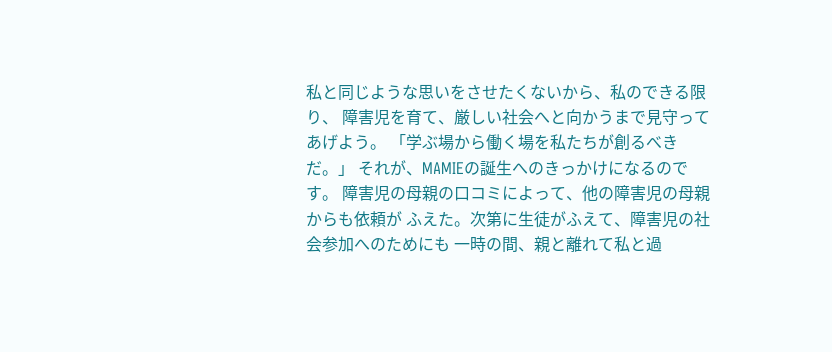私と同じような思いをさせたくないから、私のできる限り、 障害児を育て、厳しい社会へと向かうまで見守ってあげよう。 「学ぶ場から働く場を私たちが創るべきだ。」 それが、MAMIEの誕生へのきっかけになるのです。 障害児の母親の口コミによって、他の障害児の母親からも依頼が ふえた。次第に生徒がふえて、障害児の社会参加へのためにも 一時の間、親と離れて私と過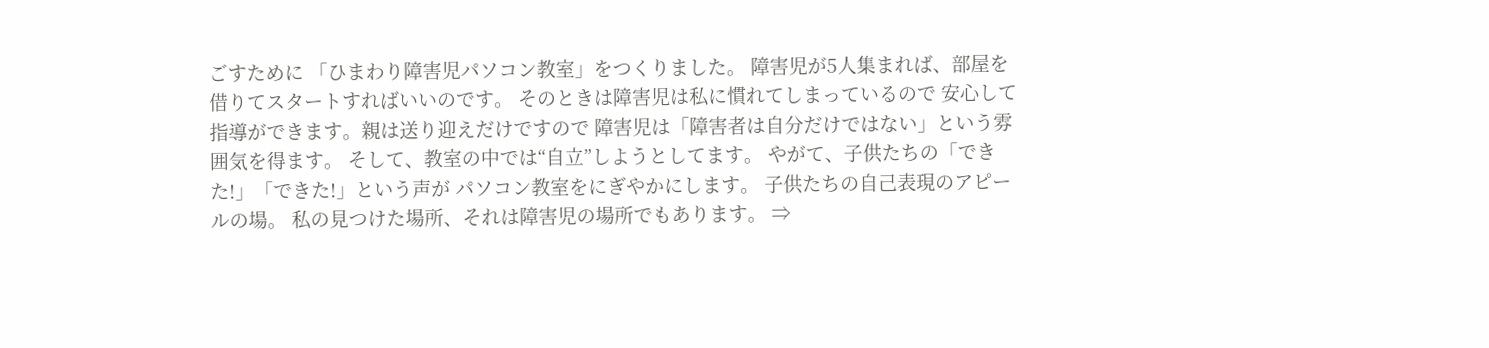ごすために 「ひまわり障害児パソコン教室」をつくりました。 障害児が5人集まれば、部屋を借りてスタートすればいいのです。 そのときは障害児は私に慣れてしまっているので 安心して指導ができます。親は送り迎えだけですので 障害児は「障害者は自分だけではない」という雰囲気を得ます。 そして、教室の中では“自立”しようとしてます。 やがて、子供たちの「できた!」「できた!」という声が パソコン教室をにぎやかにします。 子供たちの自己表現のアピールの場。 私の見つけた場所、それは障害児の場所でもあります。 ⇒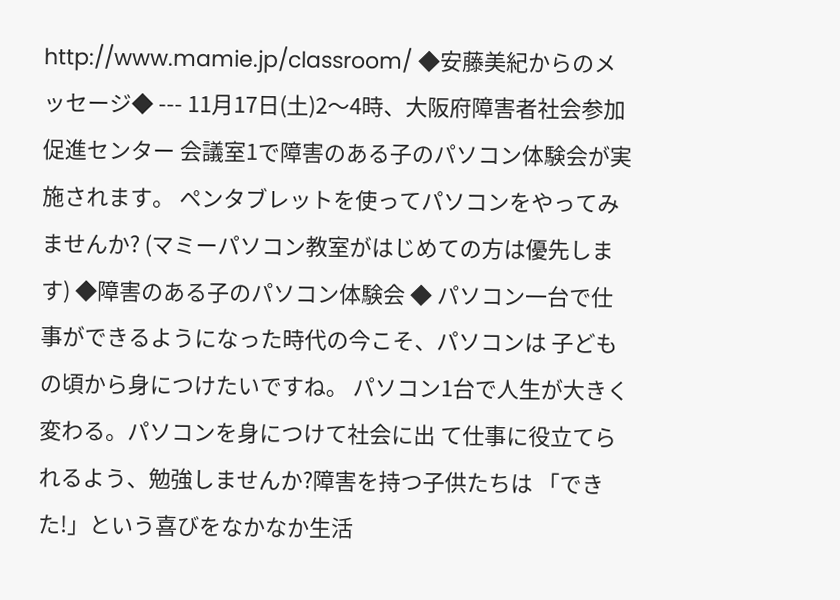http://www.mamie.jp/classroom/ ◆安藤美紀からのメッセージ◆ --- 11月17日(土)2〜4時、大阪府障害者社会参加促進センター 会議室1で障害のある子のパソコン体験会が実施されます。 ペンタブレットを使ってパソコンをやってみませんか? (マミーパソコン教室がはじめての方は優先します) ◆障害のある子のパソコン体験会 ◆ パソコン一台で仕事ができるようになった時代の今こそ、パソコンは 子どもの頃から身につけたいですね。 パソコン1台で人生が大きく変わる。パソコンを身につけて社会に出 て仕事に役立てられるよう、勉強しませんか?障害を持つ子供たちは 「できた!」という喜びをなかなか生活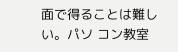面で得ることは難しい。パソ コン教室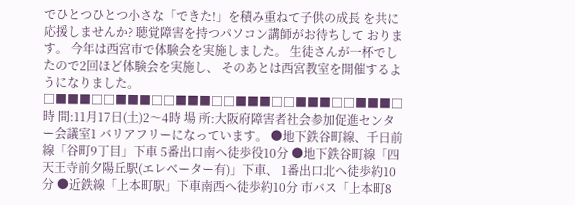でひとつひとつ小さな「できた!」を積み重ねて子供の成長 を共に応援しませんか? 聴覚障害を持つパソコン講師がお待ちして おります。 今年は西宮市で体験会を実施しました。 生徒さんが一杯でしたので2回ほど体験会を実施し、 そのあとは西宮教室を開催するようになりました。 □■■■□□■■■□□■■■□□■■■□□■■■□□■■■□ 時 間:11月17日(土)2〜4時 場 所:大阪府障害者社会参加促進センター会議室1 バリアフリーになっています。 ●地下鉄谷町線、千日前線「谷町9丁目」下車 5番出口南へ徒歩役10分 ●地下鉄谷町線「四天王寺前夕陽丘駅(エレベーター有)」下車、 1番出口北へ徒歩約10分 ●近鉄線「上本町駅」下車南西へ徒歩約10分 市バス「上本町8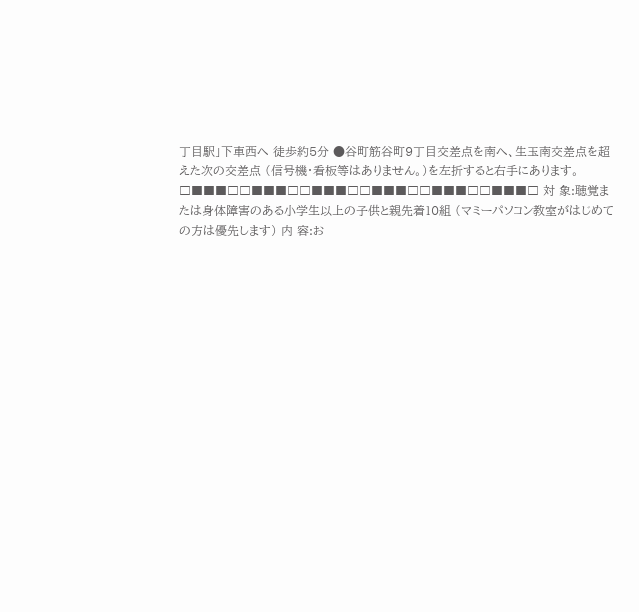丁目駅」下車西へ 徒歩約5分 ●谷町筋谷町9丁目交差点を南へ、生玉南交差点を超えた次の交差点 (信号機・看板等はありません。)を左折すると右手にあります。 □■■■□□■■■□□■■■□□■■■□□■■■□□■■■□ 対 象:聴覚または身体障害のある小学生以上の子供と親先着10組 (マミーパソコン教室がはじめての方は優先します) 内 容:お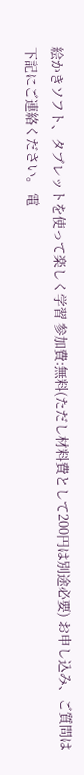絵かきソフト、タブレットを使って楽しく学習 参加費:無料(ただし材料費として200円は別途必要) お申し込み、ご質問は下記にご連絡ください。 電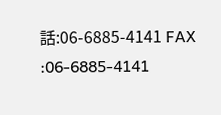話:06-6885-4141 FAX :06-6885-4141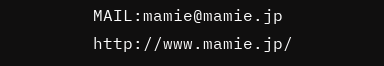MAIL:mamie@mamie.jp http://www.mamie.jp/